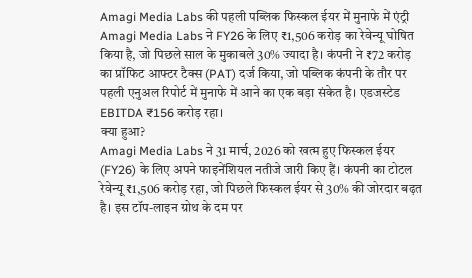Amagi Media Labs की पहली पब्लिक फिस्कल ईयर में मुनाफे में एंट्री
Amagi Media Labs ने FY26 के लिए ₹1,506 करोड़ का रेवेन्यू घोषित किया है, जो पिछले साल के मुकाबले 30% ज्यादा है। कंपनी ने ₹72 करोड़ का प्रॉफिट आफ्टर टैक्स (PAT) दर्ज किया, जो पब्लिक कंपनी के तौर पर पहली एनुअल रिपोर्ट में मुनाफे में आने का एक बड़ा संकेत है। एडजस्टेड EBITDA ₹156 करोड़ रहा।
क्या हुआ?
Amagi Media Labs ने 31 मार्च, 2026 को खत्म हुए फिस्कल ईयर (FY26) के लिए अपने फाइनेंशियल नतीजे जारी किए हैं। कंपनी का टोटल रेवेन्यू ₹1,506 करोड़ रहा, जो पिछले फिस्कल ईयर से 30% की जोरदार बढ़त है। इस टॉप-लाइन ग्रोथ के दम पर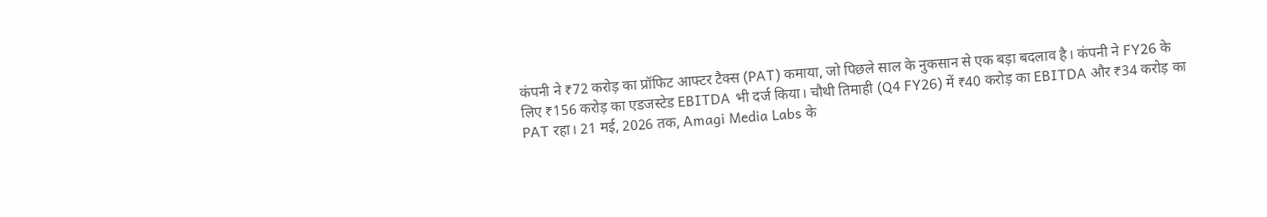कंपनी ने ₹72 करोड़ का प्रॉफिट आफ्टर टैक्स (PAT) कमाया, जो पिछले साल के नुकसान से एक बड़ा बदलाव है। कंपनी ने FY26 के लिए ₹156 करोड़ का एडजस्टेड EBITDA भी दर्ज किया। चौथी तिमाही (Q4 FY26) में ₹40 करोड़ का EBITDA और ₹34 करोड़ का PAT रहा। 21 मई, 2026 तक, Amagi Media Labs के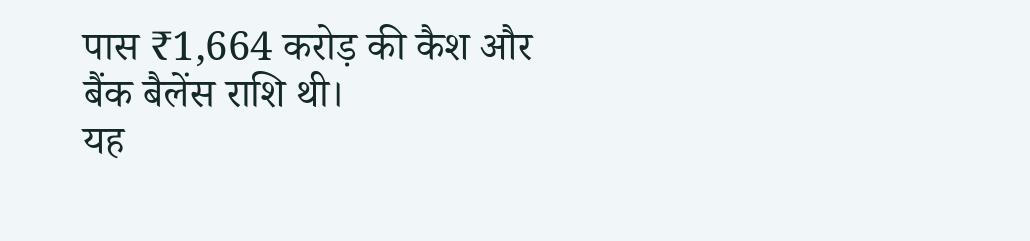पास ₹1,664 करोड़ की कैश और बैंक बैलेंस राशि थी।
यह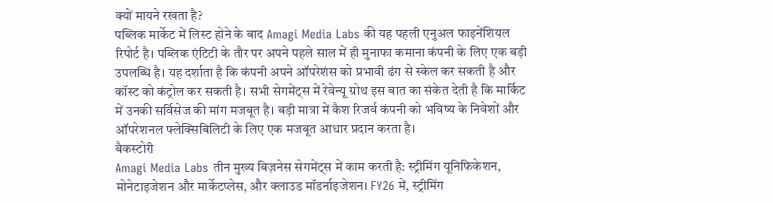क्यों मायने रखता है?
पब्लिक मार्केट में लिस्ट होने के बाद Amagi Media Labs की यह पहली एनुअल फाइनेंशियल रिपोर्ट है। पब्लिक एंटिटी के तौर पर अपने पहले साल में ही मुनाफा कमाना कंपनी के लिए एक बड़ी उपलब्धि है। यह दर्शाता है कि कंपनी अपने ऑपरेशंस को प्रभावी ढंग से स्केल कर सकती है और कॉस्ट को कंट्रोल कर सकती है। सभी सेगमेंट्स में रेवेन्यू ग्रोथ इस बात का संकेत देती है कि मार्किट में उनकी सर्विसेज की मांग मजबूत है। बड़ी मात्रा में कैश रिजर्व कंपनी को भविष्य के निवेशों और ऑपरेशनल फ्लेक्सिबिलिटी के लिए एक मजबूत आधार प्रदान करता है।
बैकस्टोरी
Amagi Media Labs तीन मुख्य बिज़नेस सेगमेंट्स में काम करती है: स्ट्रीमिंग यूनिफिकेशन, मोनेटाइजेशन और मार्केटप्लेस, और क्लाउड मॉडर्नाइजेशन। FY26 में, स्ट्रीमिंग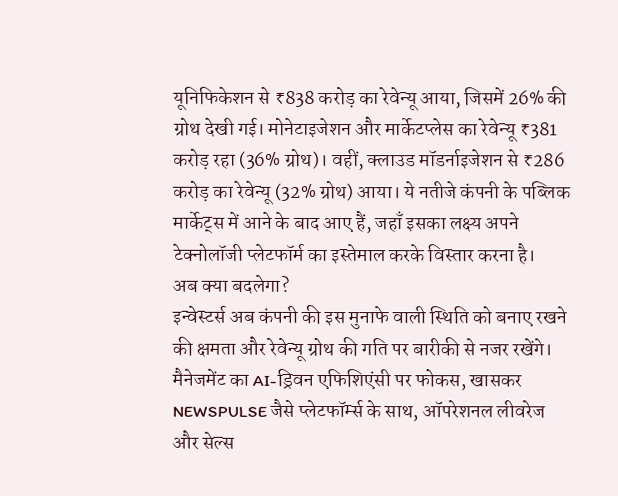यूनिफिकेशन से ₹838 करोड़ का रेवेन्यू आया, जिसमें 26% की ग्रोथ देखी गई। मोनेटाइजेशन और मार्केटप्लेस का रेवेन्यू ₹381 करोड़ रहा (36% ग्रोथ)। वहीं, क्लाउड मॉडर्नाइजेशन से ₹286 करोड़ का रेवेन्यू (32% ग्रोथ) आया। ये नतीजे कंपनी के पब्लिक मार्केट्स में आने के बाद आए हैं, जहाँ इसका लक्ष्य अपने टेक्नोलॉजी प्लेटफॉर्म का इस्तेमाल करके विस्तार करना है।
अब क्या बदलेगा?
इन्वेस्टर्स अब कंपनी की इस मुनाफे वाली स्थिति को बनाए रखने की क्षमता और रेवेन्यू ग्रोथ की गति पर बारीकी से नजर रखेंगे। मैनेजमेंट का AI-ड्रिवन एफिशिएंसी पर फोकस, खासकर NEWSPULSE जैसे प्लेटफॉर्म्स के साथ, ऑपरेशनल लीवरेज और सेल्स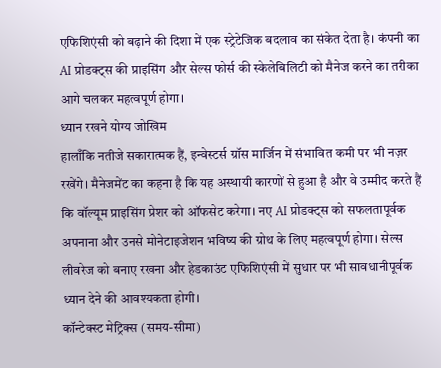एफिशिएंसी को बढ़ाने की दिशा में एक स्ट्रेटेजिक बदलाव का संकेत देता है। कंपनी का AI प्रोडक्ट्स की प्राइसिंग और सेल्स फोर्स की स्केलेबिलिटी को मैनेज करने का तरीका आगे चलकर महत्वपूर्ण होगा।
ध्यान रखने योग्य जोखिम
हालाँकि नतीजे सकारात्मक हैं, इन्वेस्टर्स ग्रॉस मार्जिन में संभावित कमी पर भी नज़र रखेंगे। मैनेजमेंट का कहना है कि यह अस्थायी कारणों से हुआ है और वे उम्मीद करते हैं कि वॉल्यूम प्राइसिंग प्रेशर को ऑफसेट करेगा। नए AI प्रोडक्ट्स को सफलतापूर्वक अपनाना और उनसे मोनेटाइजेशन भविष्य की ग्रोथ के लिए महत्वपूर्ण होगा। सेल्स लीवरेज को बनाए रखना और हेडकाउंट एफिशिएंसी में सुधार पर भी सावधानीपूर्वक ध्यान देने की आवश्यकता होगी।
कॉन्टेक्स्ट मेट्रिक्स (समय-सीमा)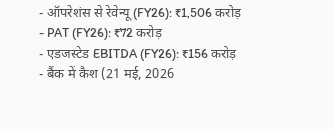- ऑपरेशंस से रेवेन्यू (FY26): ₹1,506 करोड़
- PAT (FY26): ₹72 करोड़
- एडजस्टेड EBITDA (FY26): ₹156 करोड़
- बैंक में कैश (21 मई, 2026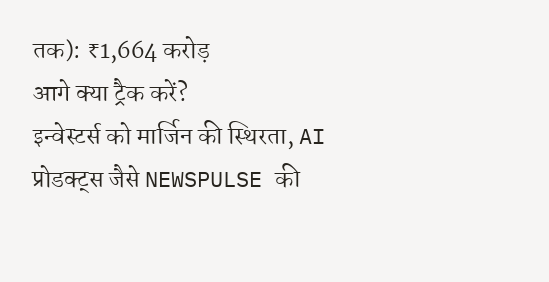तक): ₹1,664 करोड़
आगे क्या ट्रैक करें?
इन्वेस्टर्स को मार्जिन की स्थिरता, AI प्रोडक्ट्स जैसे NEWSPULSE की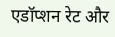एडॉप्शन रेट और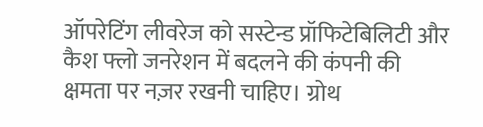ऑपरेटिंग लीवरेज को सस्टेन्ड प्रॉफिटेबिलिटी और कैश फ्लो जनरेशन में बदलने की कंपनी की क्षमता पर नज़र रखनी चाहिए। ग्रोथ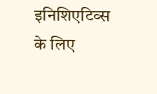इनिशिएटिव्स के लिए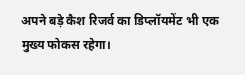अपने बड़े कैश रिजर्व का डिप्लॉयमेंट भी एक मुख्य फोकस रहेगा।